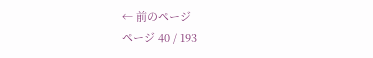← 前のページ
ページ 40 / 193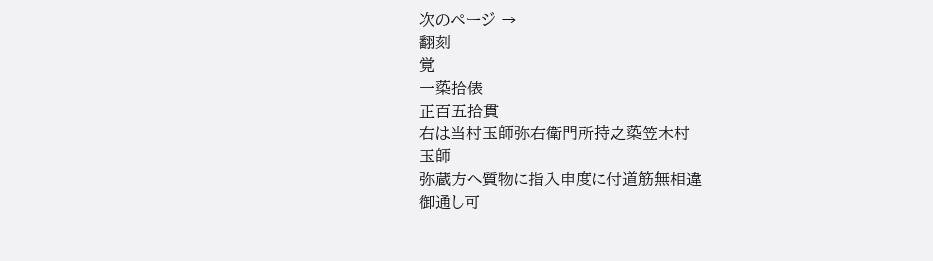次のページ →
翻刻
覚
一蒅拾俵
正百五拾貫
右は当村玉師弥右衛門所持之蒅笠木村
玉師
弥蔵方へ質物に指入申度に付道筋無相違
御通し可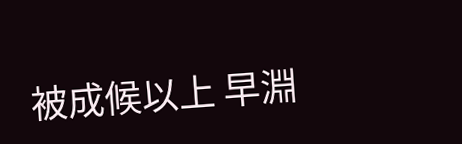被成候以上 早淵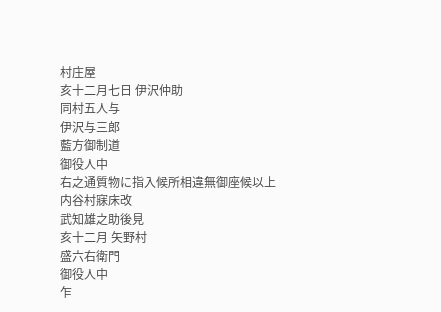村庄屋
亥十二月七日 伊沢仲助
同村五人与
伊沢与三郎
藍方御制道
御役人中
右之通質物に指入候所相違無御座候以上
内谷村寐床改
武知雄之助後見
亥十二月 矢野村
盛六右衛門
御役人中
乍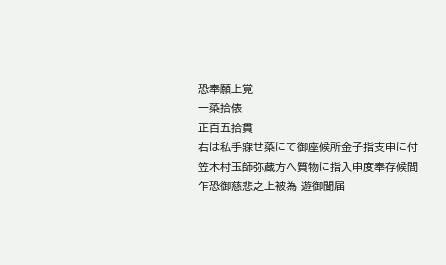恐奉願上覚
一蒅拾俵
正百五拾貫
右は私手寐せ蒅にて御座候所金子指支申に付
笠木村玉師弥蔵方へ質物に指入申度奉存候間
乍恐御慈悲之上被為 遊御聞届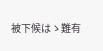被下候はゝ難有